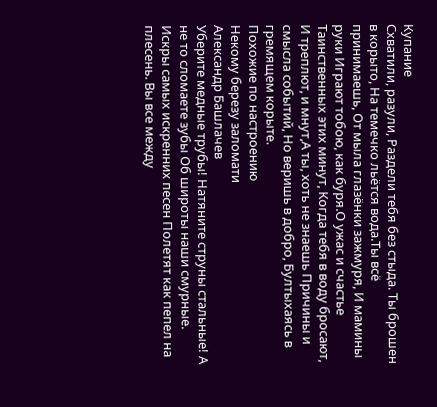Купание
Схватили, разули, Раздели тебя без стыда. Ты брошен в корыто, На темечко льётся вода.Ты всё принимаешь, От мыла глазёнки зажмуря, И мамины руки Играют тобою, как буря.О ужас и счастье Таинственных этих минут, Когда тебя в воду бросают, И треплют, и мнут,А ты, хоть не знаешь Причины и смысла событий, Но веришь в добро, Бултыхаясь в гремящем корыте.
Похожие по настроению
Некому березу заломати
Александр Башлачев
Уберите медные трубы! Натяните струны стальные! А не то сломаете зубы Об широты наши смурные. Искры самых искренних песен Полетят как пепел на плесень. Вы все между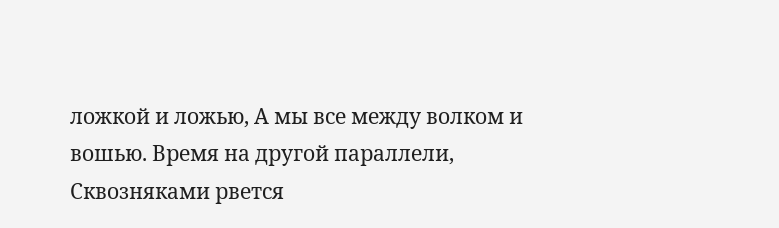ложкой и ложью, А мы все между волком и вошью. Время на другой параллели, Сквозняками рвется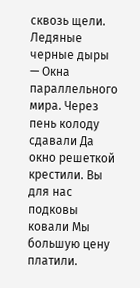сквозь щели. Ледяные черные дыры — Окна параллельного мира. Через пень колоду сдавали Да окно решеткой крестили. Вы для нас подковы ковали Мы большую цену платили.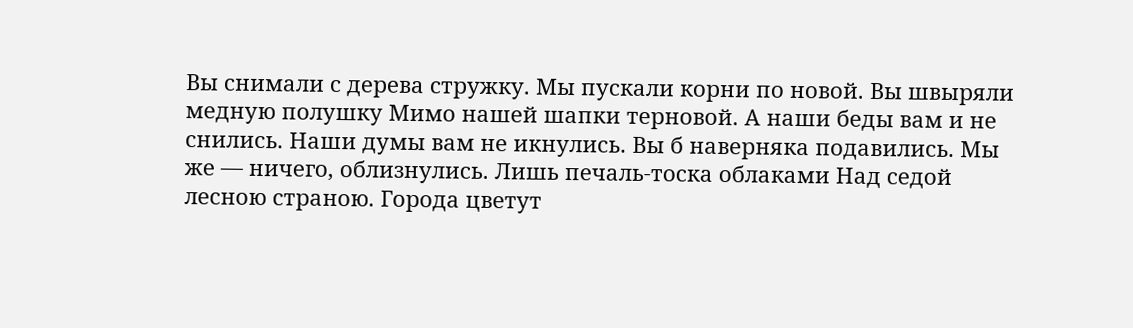Вы снимали с дерева стружку. Мы пускали корни по новой. Вы швыряли медную полушку Мимо нашей шапки терновой. А наши беды вам и не снились. Наши думы вам не икнулись. Вы б наверняка подавились. Мы же — ничего, облизнулись. Лишь печаль-тоска облаками Над седой лесною страною. Города цветут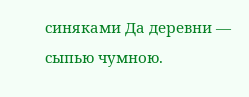синяками Да деревни — сыпью чумною.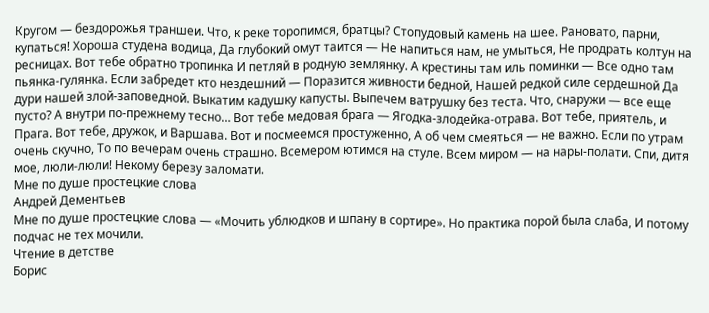Кругом — бездорожья траншеи. Что, к реке торопимся, братцы? Стопудовый камень на шее. Рановато, парни, купаться! Хороша студена водица, Да глубокий омут таится — Не напиться нам, не умыться, Не продрать колтун на ресницах. Вот тебе обратно тропинка И петляй в родную землянку. А крестины там иль поминки — Все одно там пьянка-гулянка. Если забредет кто нездешний — Поразится живности бедной, Нашей редкой силе сердешной Да дури нашей злой-заповедной. Выкатим кадушку капусты. Выпечем ватрушку без теста. Что, снаружи — все еще пусто? А внутри по-прежнему тесно… Вот тебе медовая брага — Ягодка-злодейка-отрава. Вот тебе, приятель, и Прага. Вот тебе, дружок, и Варшава. Вот и посмеемся простуженно, А об чем смеяться — не важно. Если по утрам очень скучно, То по вечерам очень страшно. Всемером ютимся на стуле. Всем миром — на нары-полати. Спи, дитя мое, люли-люли! Некому березу заломати.
Мне по душе простецкие слова
Андрей Дементьев
Мне по душе простецкие слова — «Мочить ублюдков и шпану в сортире». Но практика порой была слаба, И потому подчас не тех мочили.
Чтение в детстве
Борис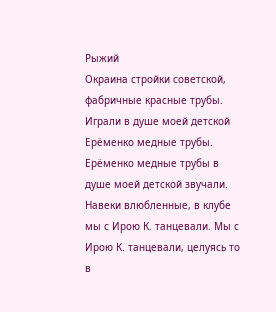Рыжий
Окраина стройки советской, фабричные красные трубы. Играли в душе моей детской Ерёменко медные трубы. Ерёменко медные трубы в душе моей детской звучали. Навеки влюбленные, в клубе мы с Ирою К. танцевали. Мы с Ирою К. танцевали, целуясь то в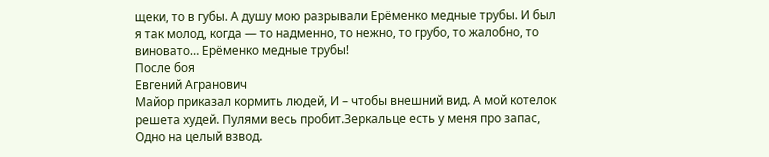щеки, то в губы. А душу мою разрывали Ерёменко медные трубы. И был я так молод, когда — то надменно, то нежно, то грубо, то жалобно, то виновато… Ерёменко медные трубы!
После боя
Евгений Агранович
Майор приказал кормить людей, И – чтобы внешний вид. А мой котелок решета худей. Пулями весь пробит.Зеркальце есть у меня про запас, Одно на целый взвод.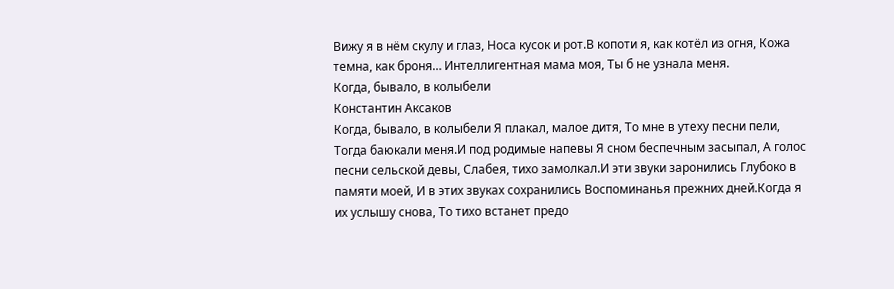Вижу я в нём скулу и глаз, Носа кусок и рот.В копоти я, как котёл из огня, Кожа темна, как броня… Интеллигентная мама моя, Ты б не узнала меня.
Когда, бывало, в колыбели
Константин Аксаков
Когда, бывало, в колыбели Я плакал, малое дитя, То мне в утеху песни пели, Тогда баюкали меня.И под родимые напевы Я сном беспечным засыпал, А голос песни сельской девы, Слабея, тихо замолкал.И эти звуки заронились Глубоко в памяти моей, И в этих звуках сохранились Воспоминанья прежних дней.Когда я их услышу снова, То тихо встанет предо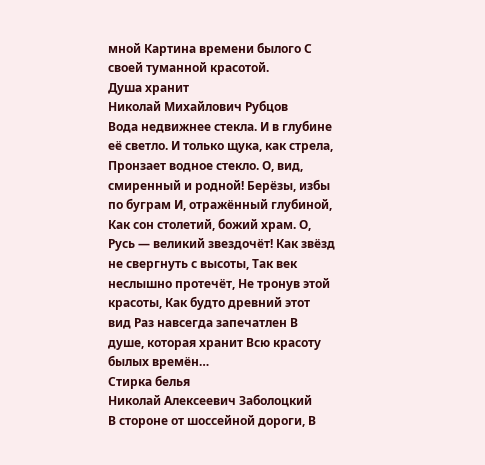мной Картина времени былого С своей туманной красотой.
Душа хранит
Николай Михайлович Рубцов
Вода недвижнее стекла. И в глубине её светло. И только щука, как стрела, Пронзает водное стекло. О, вид, смиренный и родной! Берёзы, избы по буграм И, отражённый глубиной, Как сон столетий, божий храм. О, Русь — великий звездочёт! Как звёзд не свергнуть с высоты, Так век неслышно протечёт, Не тронув этой красоты, Как будто древний этот вид Раз навсегда запечатлен В душе, которая хранит Всю красоту былых времён…
Стирка белья
Николай Алексеевич Заболоцкий
В стороне от шоссейной дороги, В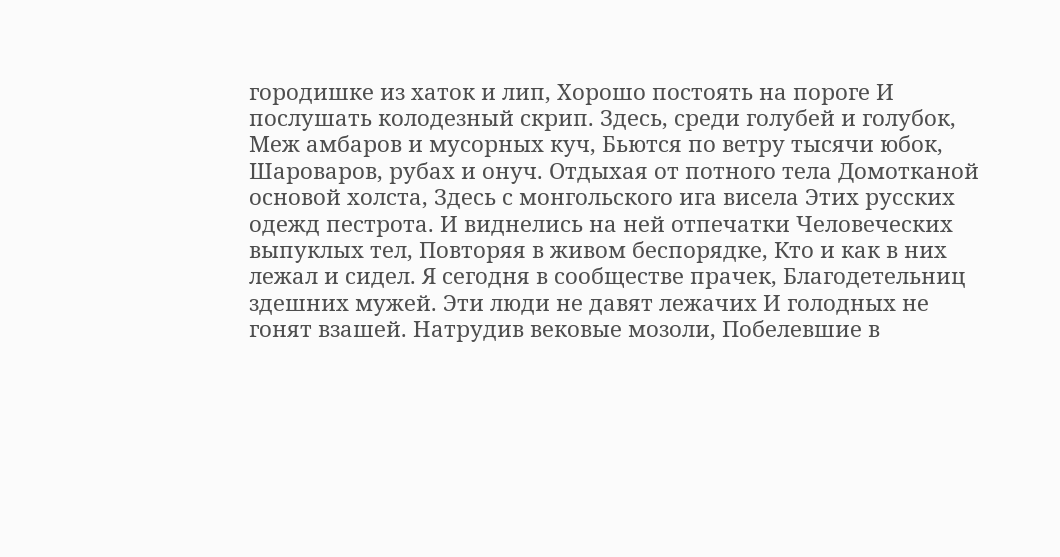городишке из хаток и лип, Хорошо постоять на пороге И послушать колодезный скрип. Здесь, среди голубей и голубок, Меж амбаров и мусорных куч, Бьются по ветру тысячи юбок, Шароваров, рубах и онуч. Отдыхая от потного тела Домотканой основой холста, Здесь с монгольского ига висела Этих русских одежд пестрота. И виднелись на ней отпечатки Человеческих выпуклых тел, Повторяя в живом беспорядке, Кто и как в них лежал и сидел. Я сегодня в сообществе прачек, Благодетельниц здешних мужей. Эти люди не давят лежачих И голодных не гонят взашей. Натрудив вековые мозоли, Побелевшие в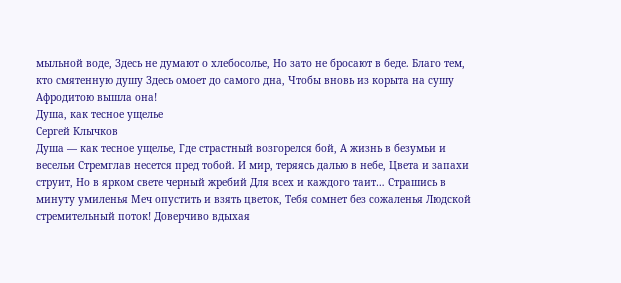мыльной воде, Здесь не думают о хлебосолье, Но зато не бросают в беде. Благо тем, кто смятенную душу Здесь омоет до самого дна, Чтобы вновь из корыта на сушу Афродитою вышла она!
Душа, как тесное ущелье
Сергей Клычков
Душа — как тесное ущелье, Где страстный возгорелся бой, А жизнь в безумьи и весельи Стремглав несется пред тобой. И мир, теряясь далью в небе, Цвета и запахи струит, Но в ярком свете черный жребий Для всех и каждого таит… Страшись в минуту умиленья Меч опустить и взять цветок, Тебя сомнет без сожаленья Людской стремительный поток! Доверчиво вдыхая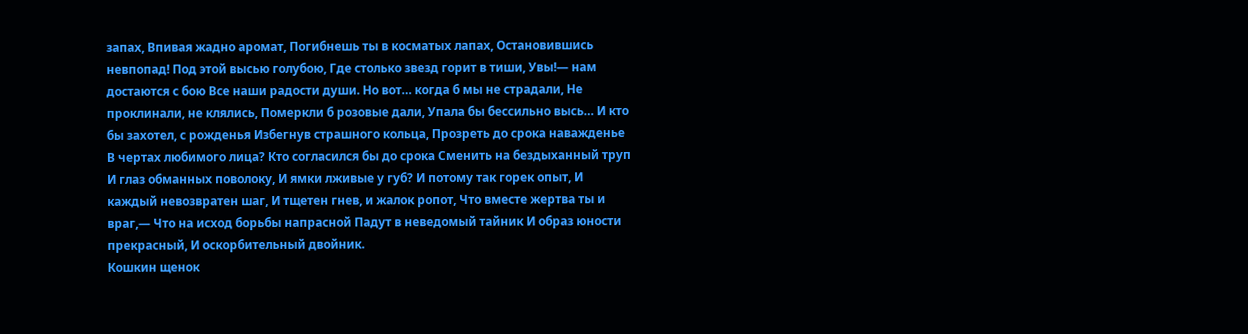запах, Впивая жадно аромат, Погибнешь ты в косматых лапах, Остановившись невпопад! Под этой высью голубою, Где столько звезд горит в тиши, Увы!— нам достаются с бою Все наши радости души. Но вот… когда б мы не страдали, Не проклинали, не клялись, Померкли б розовые дали, Упала бы бессильно высь… И кто бы захотел, с рожденья Избегнув страшного кольца, Прозреть до срока наважденье В чертах любимого лица? Кто согласился бы до срока Сменить на бездыханный труп И глаз обманных поволоку, И ямки лживые у губ? И потому так горек опыт, И каждый невозвратен шаг, И тщетен гнев, и жалок ропот, Что вместе жертва ты и враг,— Что на исход борьбы напрасной Падут в неведомый тайник И образ юности прекрасный, И оскорбительный двойник.
Кошкин щенок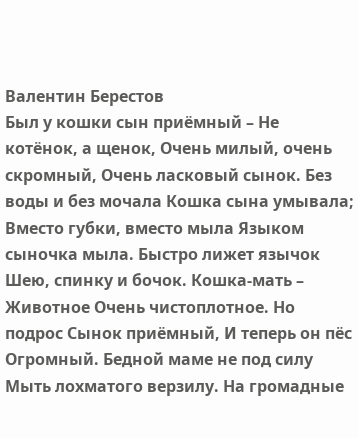Валентин Берестов
Был у кошки сын приёмный – Не котёнок, а щенок, Очень милый, очень скромный, Очень ласковый сынок. Без воды и без мочала Кошка сына умывала; Вместо губки, вместо мыла Языком сыночка мыла. Быстро лижет язычок Шею, спинку и бочок. Кошка-мать – Животное Очень чистоплотное. Но подрос Сынок приёмный, И теперь он пёс Огромный. Бедной маме не под силу Мыть лохматого верзилу. На громадные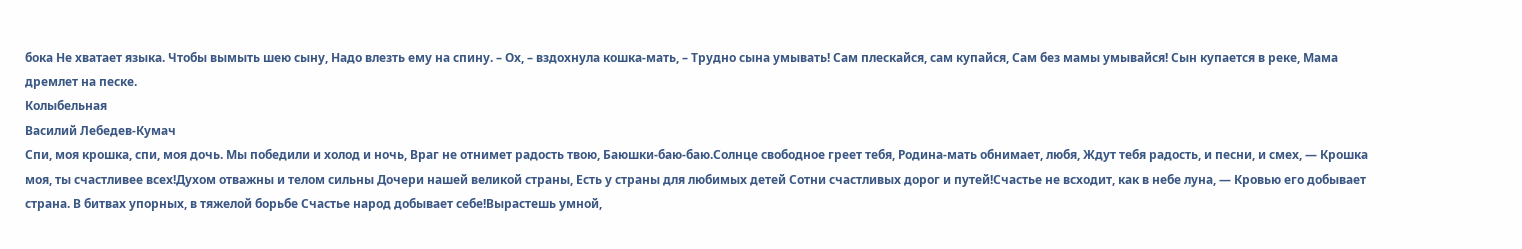бока Не хватает языка. Чтобы вымыть шею сыну, Надо влезть ему на спину. – Ох, – вздохнула кошка-мать, – Трудно сына умывать! Сам плескайся, сам купайся, Сам без мамы умывайся! Сын купается в реке, Мама дремлет на песке.
Колыбельная
Василий Лебедев-Кумач
Спи, моя крошка, спи, моя дочь. Мы победили и холод и ночь, Враг не отнимет радость твою, Баюшки-баю-баю.Солнце свободное греет тебя, Родина-мать обнимает, любя, Ждут тебя радость, и песни, и смех, — Крошка моя, ты счастливее всех!Духом отважны и телом сильны Дочери нашей великой страны, Есть у страны для любимых детей Сотни счастливых дорог и путей!Счастье не всходит, как в небе луна, — Кровью его добывает страна. В битвах упорных, в тяжелой борьбе Счастье народ добывает себе!Вырастешь умной,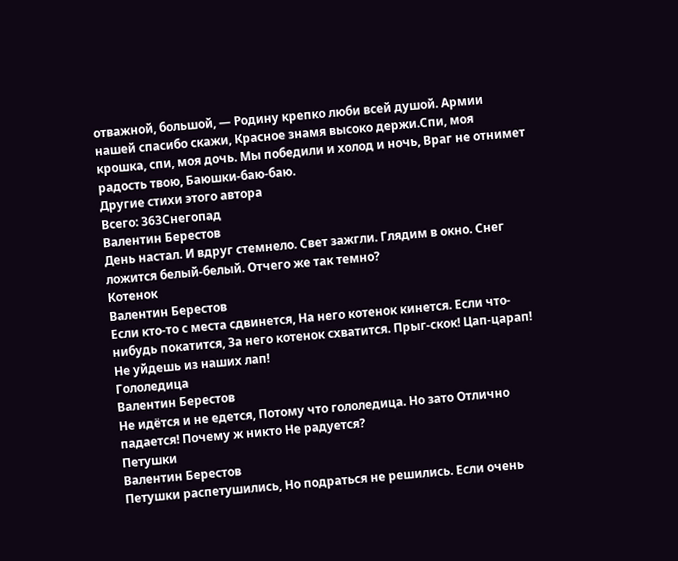отважной, большой, — Родину крепко люби всей душой. Армии нашей спасибо скажи, Красное знамя высоко держи.Спи, моя крошка, спи, моя дочь. Мы победили и холод и ночь, Враг не отнимет радость твою, Баюшки-баю-баю.
Другие стихи этого автора
Всего: 363Снегопад
Валентин Берестов
День настал. И вдруг стемнело. Свет зажгли. Глядим в окно. Снег ложится белый-белый. Отчего же так темно?
Котенок
Валентин Берестов
Если кто-то с места сдвинется, На него котенок кинется. Если что-нибудь покатится, За него котенок схватится. Прыг-скок! Цап-царап! Не уйдешь из наших лап!
Гололедица
Валентин Берестов
Не идётся и не едется, Потому что гололедица. Но зато Отлично падается! Почему ж никто Не радуется?
Петушки
Валентин Берестов
Петушки распетушились, Но подраться не решились. Если очень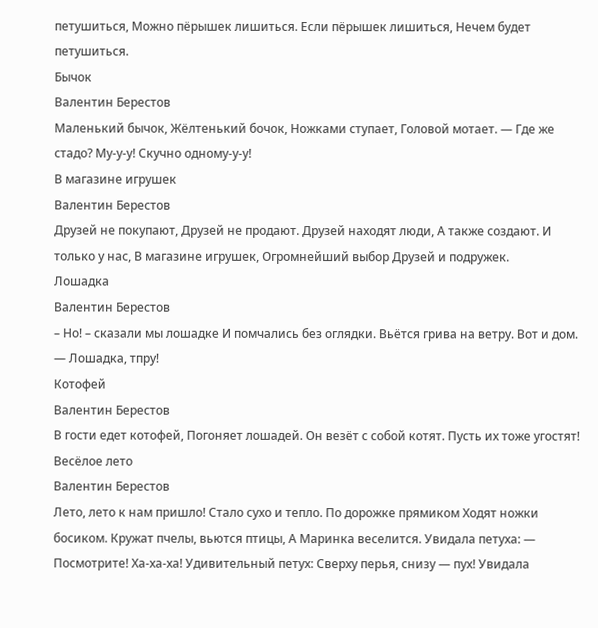петушиться, Можно пёрышек лишиться. Если пёрышек лишиться, Нечем будет петушиться.
Бычок
Валентин Берестов
Маленький бычок, Жёлтенький бочок, Ножками ступает, Головой мотает. — Где же стадо? Му-у-у! Скучно одному-у-у!
В магазине игрушек
Валентин Берестов
Друзей не покупают, Друзей не продают. Друзей находят люди, А также создают. И только у нас, В магазине игрушек, Огромнейший выбор Друзей и подружек.
Лошадка
Валентин Берестов
– Но! – сказали мы лошадке И помчались без оглядки. Вьётся грива на ветру. Вот и дом. — Лошадка, тпру!
Котофей
Валентин Берестов
В гости едет котофей, Погоняет лошадей. Он везёт с собой котят. Пусть их тоже угостят!
Весёлое лето
Валентин Берестов
Лето, лето к нам пришло! Стало сухо и тепло. По дорожке прямиком Ходят ножки босиком. Кружат пчелы, вьются птицы, А Маринка веселится. Увидала петуха: — Посмотрите! Ха-ха-ха! Удивительный петух: Сверху перья, снизу — пух! Увидала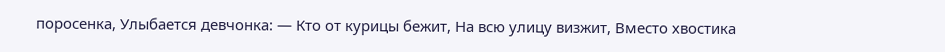поросенка, Улыбается девчонка: — Кто от курицы бежит, На всю улицу визжит, Вместо хвостика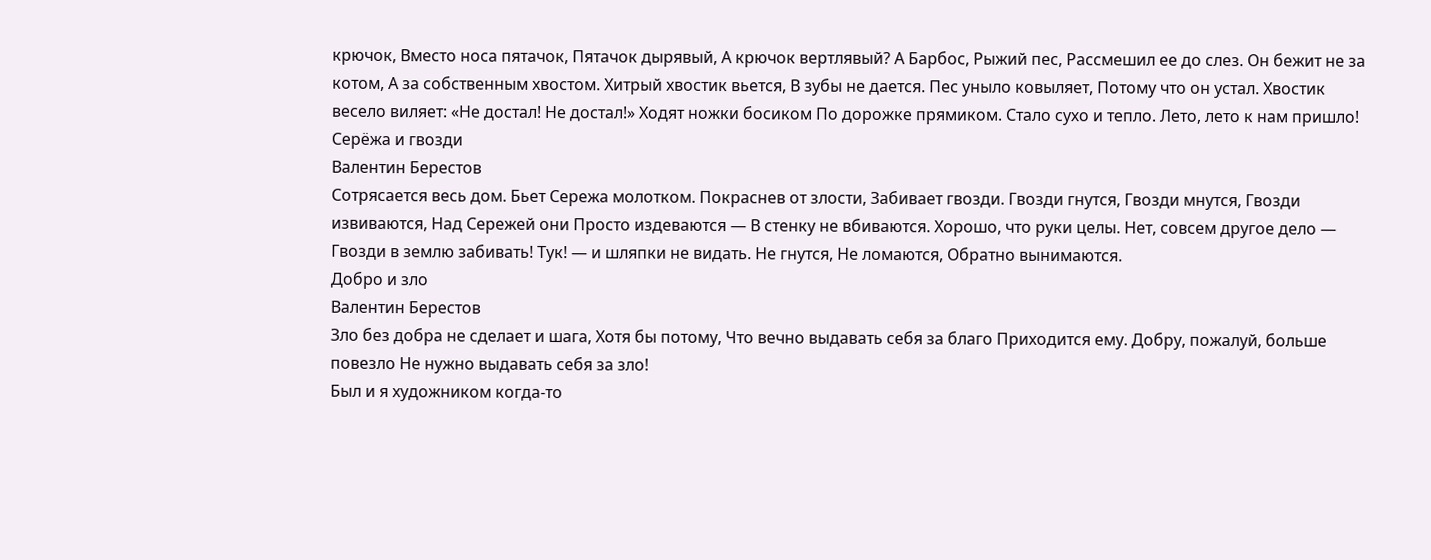крючок, Вместо носа пятачок, Пятачок дырявый, А крючок вертлявый? А Барбос, Рыжий пес, Рассмешил ее до слез. Он бежит не за котом, А за собственным хвостом. Хитрый хвостик вьется, В зубы не дается. Пес уныло ковыляет, Потому что он устал. Хвостик весело виляет: «Не достал! Не достал!» Ходят ножки босиком По дорожке прямиком. Стало сухо и тепло. Лето, лето к нам пришло!
Серёжа и гвозди
Валентин Берестов
Сотрясается весь дом. Бьет Сережа молотком. Покраснев от злости, Забивает гвозди. Гвозди гнутся, Гвозди мнутся, Гвозди извиваются, Над Сережей они Просто издеваются — В стенку не вбиваются. Хорошо, что руки целы. Нет, совсем другое дело — Гвозди в землю забивать! Тук! — и шляпки не видать. Не гнутся, Не ломаются, Обратно вынимаются.
Добро и зло
Валентин Берестов
Зло без добра не сделает и шага, Хотя бы потому, Что вечно выдавать себя за благо Приходится ему. Добру, пожалуй, больше повезло Не нужно выдавать себя за зло!
Был и я художником когда-то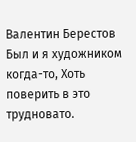Валентин Берестов
Был и я художником когда-то, Хоть поверить в это трудновато.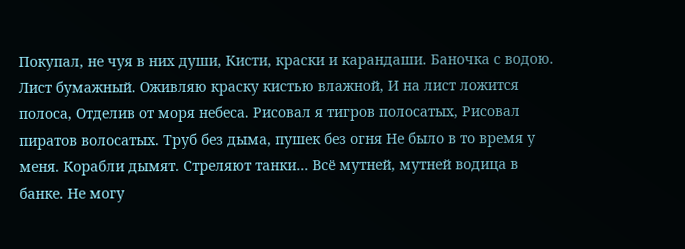Покупал, не чуя в них души, Кисти, краски и карандаши. Баночка с водою. Лист бумажный. Оживляю краску кистью влажной, И на лист ложится полоса, Отделив от моря небеса. Рисовал я тигров полосатых, Рисовал пиратов волосатых. Труб без дыма, пушек без огня Не было в то время у меня. Корабли дымят. Стреляют танки… Всё мутней, мутней водица в банке. Не могу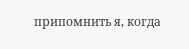припомнить я, когда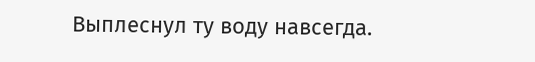Выплеснул ту воду навсегда.